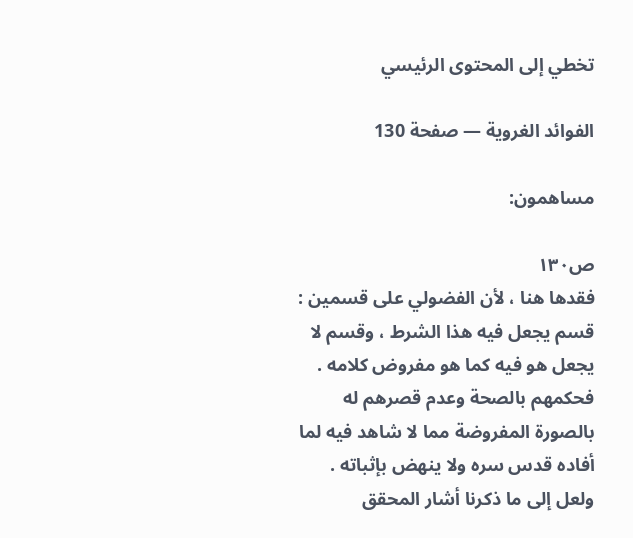تخطي إلى المحتوى الرئيسي

الفوائد الغروية — صفحة 130

مساهمون:

ص١٣٠
فقدها هنا ، لأن الفضولي على قسمين : قسم يجعل فيه هذا الشرط ، وقسم لا يجعل هو فيه كما هو مفروض كلامه . فحكمهم بالصحة وعدم قصرهم له بالصورة المفروضة مما لا شاهد فيه لما أفاده قدس سره ولا ينهض بإثباته . ولعل إلى ما ذكرنا أشار المحقق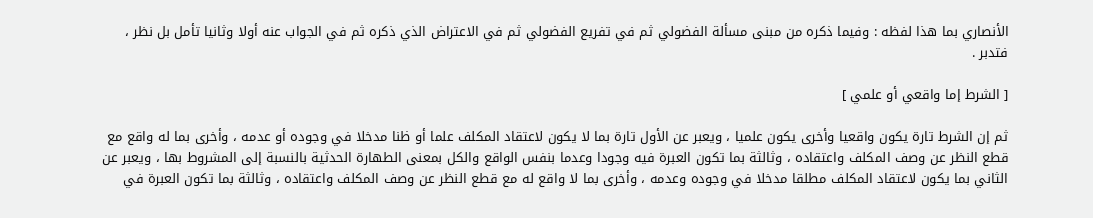الأنصاري بما هذا لفظه : وفيما ذكره من مبنى مسألة الفضولي ثم في تفريع الفضولي ثم في الاعتراض الذي ذكره ثم في الجواب عنه أولا وثانيا تأمل بل نظر ، فتدبر .

[ الشرط إما واقعي أو علمي ]

ثم إن الشرط تارة يكون واقعيا وأخرى يكون علميا ، ويعبر عن الأول تارة بما لا يكون لاعتقاد المكلف علما أو ظنا مدخلا في وجوده أو عدمه ، وأخرى بما له واقع مع قطع النظر عن وصف المكلف واعتقاده ، وثالثة بما تكون العبرة فيه وجودا وعدما بنفس الواقع والكل بمعنى الطهارة الحدثية بالنسبة إلى المشروط بها ، ويعبر عن الثاني بما يكون لاعتقاد المكلف مطلقا مدخلا في وجوده وعدمه ، وأخرى بما لا واقع له مع قطع النظر عن وصف المكلف واعتقاده ، وثالثة بما تكون العبرة في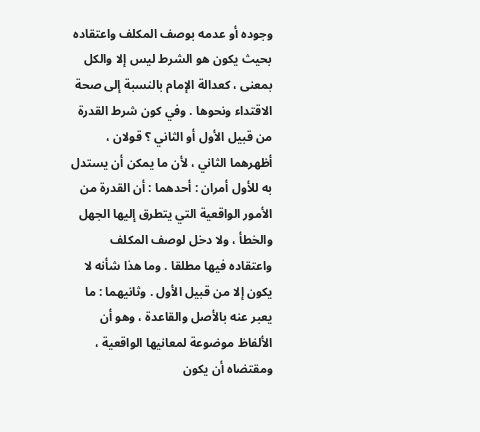وجوده أو عدمه بوصف المكلف واعتقاده بحيث يكون هو الشرط ليس إلا والكل بمعنى ، كعدالة الإمام بالنسبة إلى صحة الاقتداء ونحوها . وفي كون شرط القدرة من قبيل الأول أو الثاني ؟ قولان ، أظهرهما الثاني ، لأن ما يمكن أن يستدل به للأول أمران : أحدهما : أن القدرة من الأمور الواقعية التي يتطرق إليها الجهل والخطأ ، ولا دخل لوصف المكلف واعتقاده فيها مطلقا . وما هذا شأنه لا يكون إلا من قبيل الأول . وثانيهما : ما يعبر عنه بالأصل والقاعدة ، وهو أن الألفاظ موضوعة لمعانيها الواقعية ، ومقتضاه أن يكون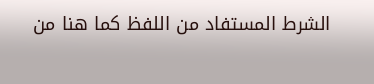الشرط المستفاد من اللفظ كما هنا من